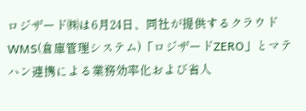ロジザード㈱は6月24日、同社が提供するクラウドWMS(倉庫管理システム)「ロジザードZERO」とマテハン連携による業務効率化および省人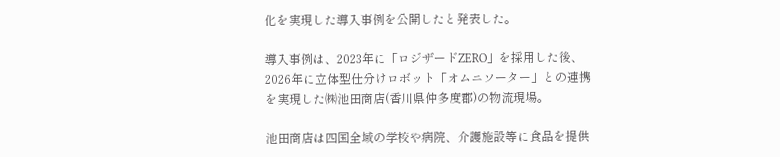化を実現した導入事例を公開したと発表した。

導入事例は、2023年に「ロジザードZERO」を採用した後、2026年に立体型仕分けロボット「オムニソーター」との連携を実現した㈱池田商店(香川県仲多度郡)の物流現場。

池田商店は四国全域の学校や病院、介護施設等に食品を提供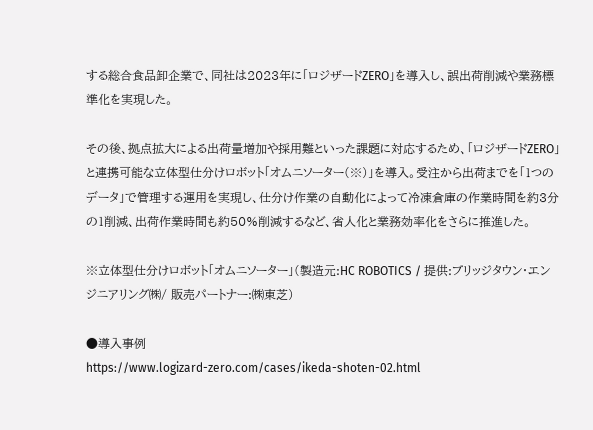する総合食品卸企業で、同社は2023年に「ロジザードZERO」を導入し、誤出荷削減や業務標準化を実現した。

その後、拠点拡大による出荷量増加や採用難といった課題に対応するため、「ロジザードZERO」と連携可能な立体型仕分けロボット「オムニソーター(※)」を導入。受注から出荷までを「1つのデータ」で管理する運用を実現し、仕分け作業の自動化によって冷凍倉庫の作業時間を約3分の1削減、出荷作業時間も約50%削減するなど、省人化と業務効率化をさらに推進した。

※立体型仕分けロボット「オムニソーター」(製造元:HC ROBOTICS / 提供:ブリッジタウン・エンジニアリング㈱/ 販売パートナー:㈱東芝)

●導入事例
https://www.logizard-zero.com/cases/ikeda-shoten-02.html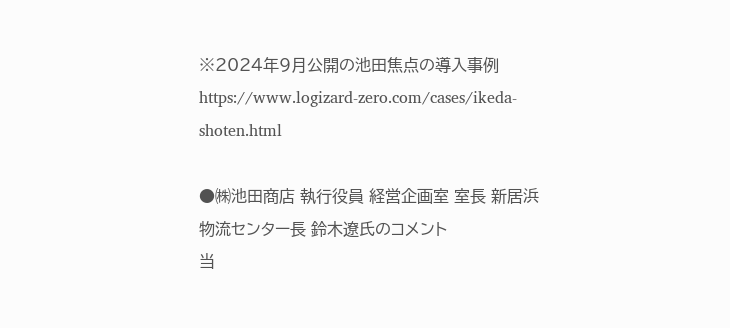※2024年9月公開の池田焦点の導入事例
https://www.logizard-zero.com/cases/ikeda-shoten.html

●㈱池田商店 執行役員 経営企画室 室長 新居浜物流センター長 鈴木遼氏のコメント
当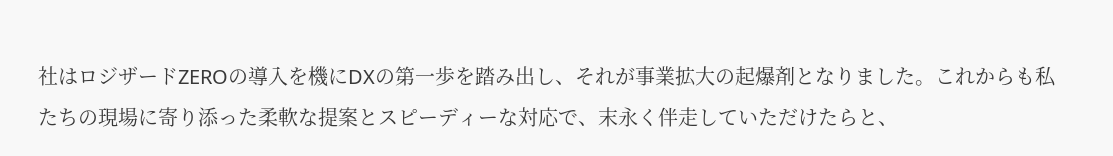社はロジザードZEROの導入を機にDXの第一歩を踏み出し、それが事業拡大の起爆剤となりました。これからも私たちの現場に寄り添った柔軟な提案とスピーディーな対応で、末永く伴走していただけたらと、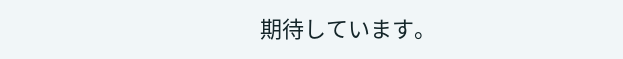期待しています。